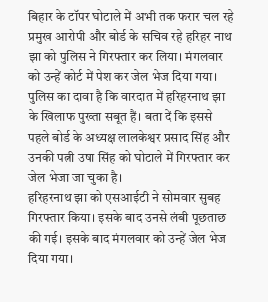बिहार के टॉपर घोटाले में अभी तक फरार चल रहे प्रमुख आरोपी और बोर्ड के सचिव रहे हरिहर नाथ झा को पुलिस ने गिरफ्तार कर लिया। मंगलवार को उन्हें कोर्ट में पेश कर जेल भेज दिया गया। पुलिस का दावा है कि वारदात में हरिहरनाथ झा के खिलाफ पुख्ता सबूत हैं। बता दें कि इससे पहले बोर्ड के अध्यक्ष लालकेश्वर प्रसाद सिंह और उनकी पत्नी उषा सिंह को घोटाले में गिरफ्तार कर जेल भेजा जा चुका है।
हरिहरनाथ झा को एसआईटी ने सोमवार सुबह गिरफ्तार किया। इसके बाद उनसे लंबी पूछताछ की गई। इसके बाद मंगलवार को उन्हें जेल भेज दिया गया।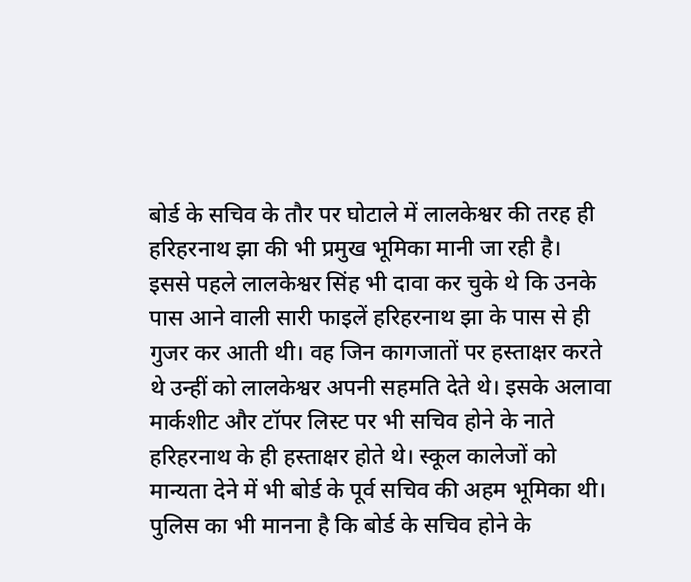बोर्ड के सचिव के तौर पर घोटाले में लालकेश्वर की तरह ही हरिहरनाथ झा की भी प्रमुख भूमिका मानी जा रही है।
इससे पहले लालकेश्वर सिंह भी दावा कर चुके थे कि उनके पास आने वाली सारी फाइलें हरिहरनाथ झा के पास से ही गुजर कर आती थी। वह जिन कागजातों पर हस्ताक्षर करते थे उन्हीं को लालकेश्वर अपनी सहमति देते थे। इसके अलावा मार्कशीट और टॉपर लिस्ट पर भी सचिव होने के नाते हरिहरनाथ के ही हस्ताक्षर होते थे। स्कूल कालेजों को मान्यता देने में भी बोर्ड के पूर्व सचिव की अहम भूमिका थी।
पुलिस का भी मानना है कि बोर्ड के सचिव होने के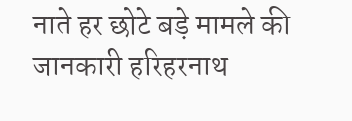नाते हर छोटे बड़े मामले की जानकारी हरिहरनाथ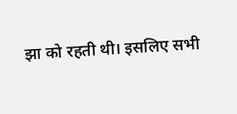झा को रहती थी। इसलिए सभी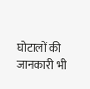घोटालों की जानकारी भी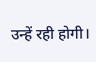उन्हें रही होगी।